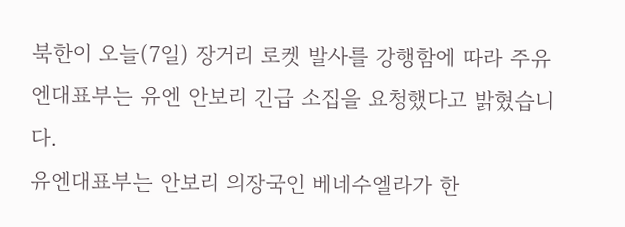북한이 오늘(7일) 장거리 로켓 발사를 강행함에 따라 주유엔대표부는 유엔 안보리 긴급 소집을 요청했다고 밝혔습니다.
유엔대표부는 안보리 의장국인 베네수엘라가 한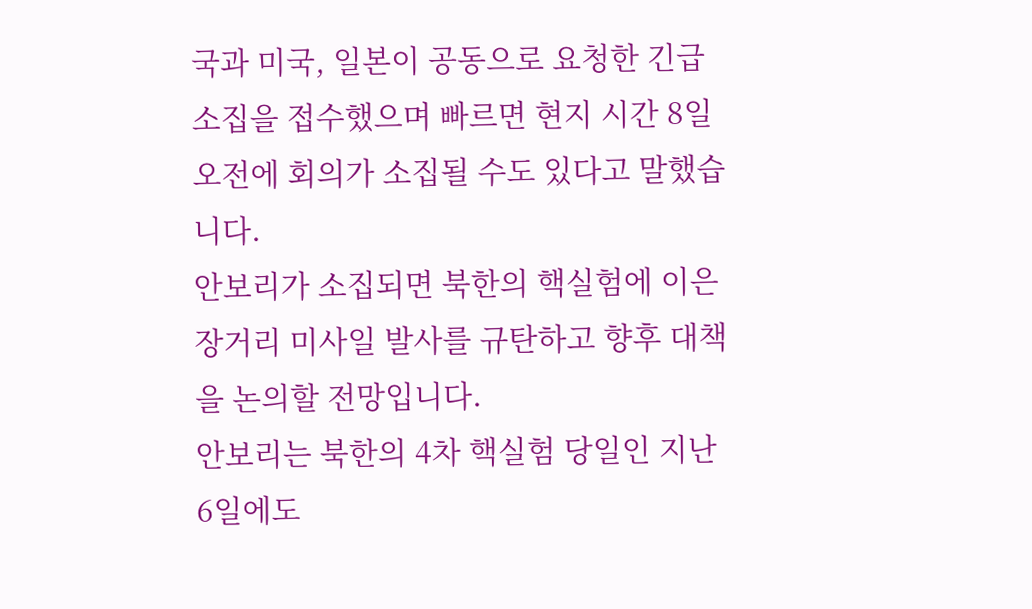국과 미국, 일본이 공동으로 요청한 긴급 소집을 접수했으며 빠르면 현지 시간 8일 오전에 회의가 소집될 수도 있다고 말했습니다.
안보리가 소집되면 북한의 핵실험에 이은 장거리 미사일 발사를 규탄하고 향후 대책을 논의할 전망입니다.
안보리는 북한의 4차 핵실험 당일인 지난 6일에도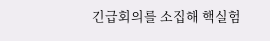긴급회의를 소집해 핵실험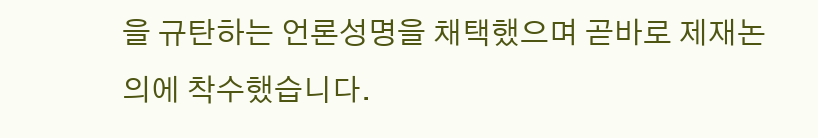을 규탄하는 언론성명을 채택했으며 곧바로 제재논의에 착수했습니다.